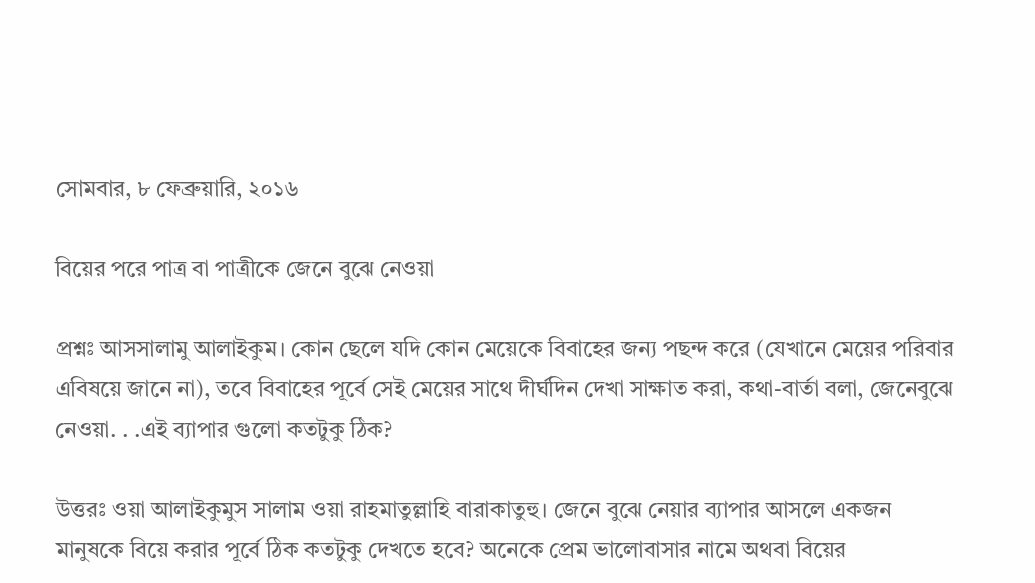সোমবার, ৮ ফেব্রুয়ারি, ২০১৬

বিয়ের পরে পাত্র বা পাত্রীকে জেনে বুঝে নেওয়া

প্রশ্নঃ আসসালামু আলাইকুম। কোন ছেলে যদি কোন মেয়েকে বিবাহের জন্য পছন্দ করে (যেখানে মেয়ের পরিবার এবিষয়ে জানে না), তবে বিবাহের পূর্বে সেই মেয়ের সাথে দীর্ঘদিন দেখা সাক্ষাত করা, কথা-বার্তা বলা, জেনেবুঝে নেওয়া. . .এই ব্যাপার গুলো কতটুকু ঠিক?

উত্তরঃ ওয়া আলাইকুমুস সালাম ওয়া রাহমাতুল্লাহি বারাকাতুহু। জেনে বুঝে নেয়ার ব্যাপার আসলে একজন মানুষকে বিয়ে করার পূর্বে ঠিক কতটুকু দেখতে হবে? অনেকে প্রেম ভালোবাসার নামে অথবা বিয়ের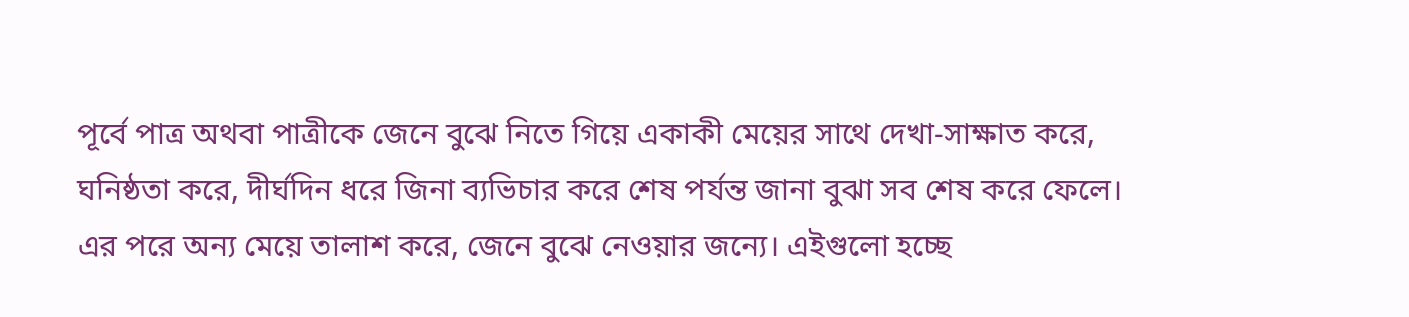পূর্বে পাত্র অথবা পাত্রীকে জেনে বুঝে নিতে গিয়ে একাকী মেয়ের সাথে দেখা-সাক্ষাত করে, ঘনিষ্ঠতা করে, দীর্ঘদিন ধরে জিনা ব্যভিচার করে শেষ পর্যন্ত জানা বুঝা সব শেষ করে ফেলে। এর পরে অন্য মেয়ে তালাশ করে, জেনে বুঝে নেওয়ার জন্যে। এইগুলো হচ্ছে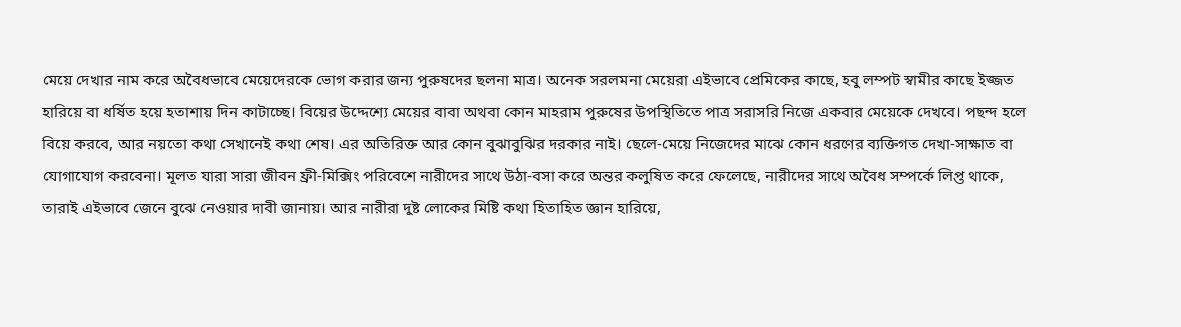মেয়ে দেখার নাম করে অবৈধভাবে মেয়েদেরকে ভোগ করার জন্য পুরুষদের ছলনা মাত্র। অনেক সরলমনা মেয়েরা এইভাবে প্রেমিকের কাছে, হবু লম্পট স্বামীর কাছে ইজ্জত হারিয়ে বা ধর্ষিত হয়ে হতাশায় দিন কাটাচ্ছে। বিয়ের উদ্দেশ্যে মেয়ের বাবা অথবা কোন মাহরাম পুরুষের উপস্থিতিতে পাত্র সরাসরি নিজে একবার মেয়েকে দেখবে। পছন্দ হলে বিয়ে করবে, আর নয়তো কথা সেখানেই কথা শেষ। এর অতিরিক্ত আর কোন বুঝাবুঝির দরকার নাই। ছেলে-মেয়ে নিজেদের মাঝে কোন ধরণের ব্যক্তিগত দেখা-সাক্ষাত বা যোগাযোগ করবেনা। মূলত যারা সারা জীবন ফ্রী-মিক্সিং পরিবেশে নারীদের সাথে উঠা-বসা করে অন্তর কলুষিত করে ফেলেছে, নারীদের সাথে অবৈধ সম্পর্কে লিপ্ত থাকে, তারাই এইভাবে জেনে বুঝে নেওয়ার দাবী জানায়। আর নারীরা দুষ্ট লোকের মিষ্টি কথা হিতাহিত জ্ঞান হারিয়ে,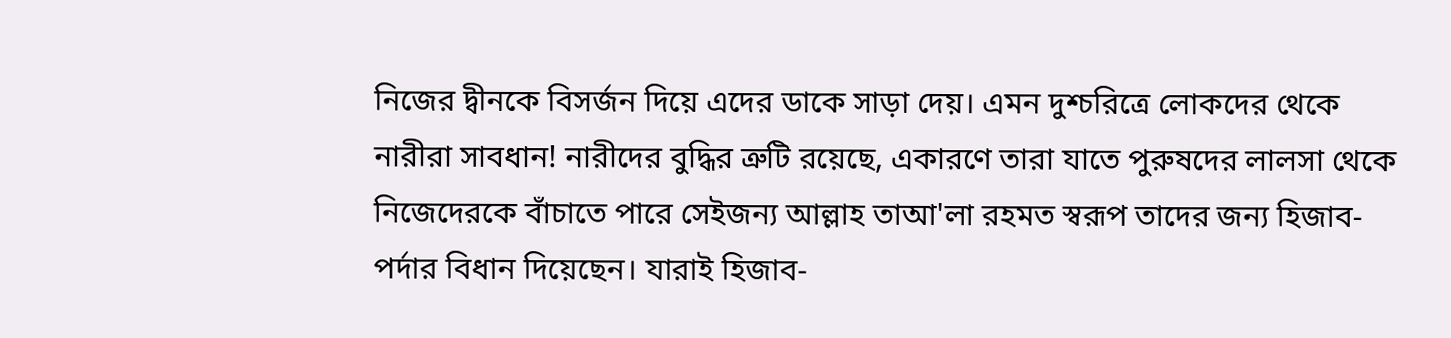নিজের দ্বীনকে বিসর্জন দিয়ে এদের ডাকে সাড়া দেয়। এমন দুশ্চরিত্রে লোকদের থেকে নারীরা সাবধান! নারীদের বুদ্ধির ত্রুটি রয়েছে, একারণে তারা যাতে পুরুষদের লালসা থেকে নিজেদেরকে বাঁচাতে পারে সেইজন্য আল্লাহ তাআ'লা রহমত স্বরূপ তাদের জন্য হিজাব-পর্দার বিধান দিয়েছেন। যারাই হিজাব-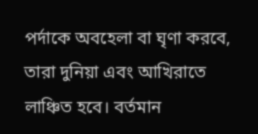পর্দাকে অবহেলা বা ঘৃণা করবে, তারা দুনিয়া এবং আখিরাতে লাঞ্চিত হবে। বর্তমান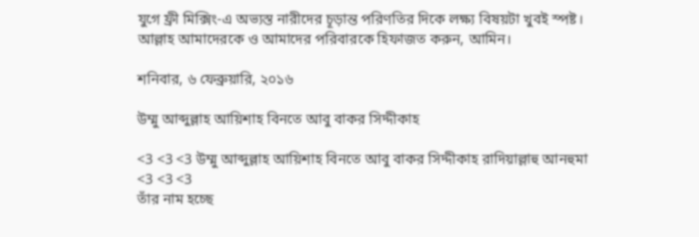যুগে ফ্রী মিক্সিং-এ অভ্যস্ত নারীদের চূড়ান্ত পরিণতির দিকে লক্ষ্য বিষয়টা খুবই স্পষ্ট। আল্লাহ আমাদেরকে ও আমাদের পরিবারকে হিফাজত করুন, আমিন।

শনিবার, ৬ ফেব্রুয়ারি, ২০১৬

উম্মু আব্দুল্লাহ আয়িশাহ বিনতে আবু বাকর সিদ্দীকাহ

<3 <3 <3 উম্মু আব্দুল্লাহ আয়িশাহ বিনতে আবু বাকর সিদ্দীকাহ রাদিয়াল্লাহু আনহুমা <3 <3 <3
তাঁর নাম হচ্ছে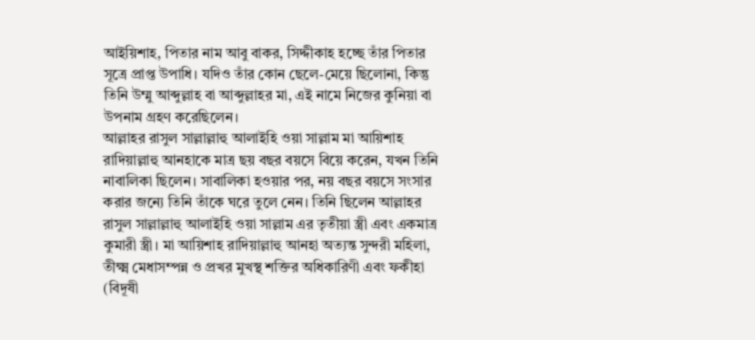আইয়িশাহ, পিতার নাম আবু বাকর, সিদ্দীকাহ হচ্ছে তাঁর পিতার সূত্রে প্রাপ্ত উপাধি। যদিও তাঁর কোন ছেলে-মেয়ে ছিলোনা, কিন্তু তিনি উম্মু আব্দুল্লাহ বা আব্দুল্লাহর মা, এই নামে নিজের কুনিয়া বা উপনাম গ্রহণ করেছিলেন।
আল্লাহর রাসুল সাল্লাল্লাহু আলাইহি ওয়া সাল্লাম মা আয়িশাহ রাদিয়াল্লাহু আনহাকে মাত্র ছয় বছর বয়সে বিয়ে করেন, যখন তিনি নাবালিকা ছিলেন। সাবালিকা হওয়ার পর, নয় বছর বয়সে সংসার করার জন্যে তিনি তাঁকে ঘরে তুলে নেন। তিনি ছিলেন আল্লাহর রাসুল সাল্লাল্লাহু আলাইহি ওয়া সাল্লাম এর তৃতীয়া স্ত্রী এবং একমাত্র কুমারী স্ত্রী। মা আয়িশাহ রাদিয়াল্লাহু আনহা অত্যন্ত সুন্দরী মহিলা, তীক্ষ্ম মেধাসম্পন্ন ও প্রখর মুখস্থ শক্তির অধিকারিণী এবং ফকীহা (বিদূষী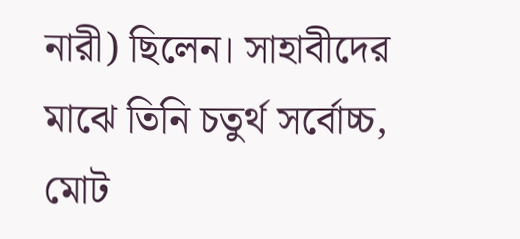নারী) ছিলেন। সাহাবীদের মাঝে তিনি চতুর্থ সর্বোচ্চ, মোট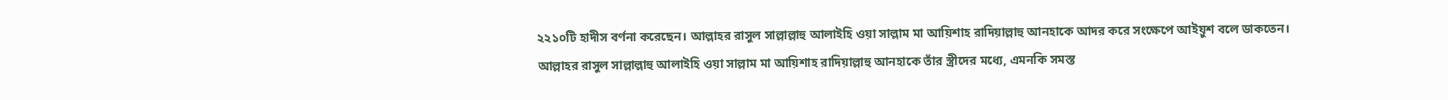২২১০টি হাদীস বর্ণনা করেছেন। আল্লাহর রাসুল সাল্লাল্লাহু আলাইহি ওয়া সাল্লাম মা আয়িশাহ রাদিয়াল্লাহু আনহাকে আদর করে সংক্ষেপে আইয়ুশ বলে ডাকতেন। আল্লাহর রাসুল সাল্লাল্লাহু আলাইহি ওয়া সাল্লাম মা আয়িশাহ রাদিয়াল্লাহু আনহাকে তাঁর স্ত্রীদের মধ্যে, এমনকি সমস্ত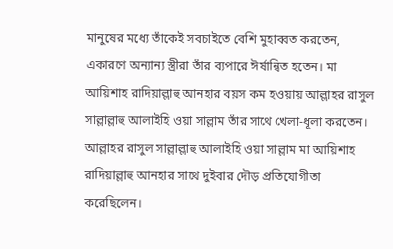মানুষের মধ্যে তাঁকেই সবচাইতে বেশি মুহাব্বত করতেন, একারণে অন্যান্য স্ত্রীরা তাঁর ব্যপারে ঈর্ষান্বিত হতেন। মা আয়িশাহ রাদিয়াল্লাহু আনহার বয়স কম হওয়ায় আল্লাহর রাসুল সাল্লাল্লাহু আলাইহি ওয়া সাল্লাম তাঁর সাথে খেলা-ধূলা করতেন। আল্লাহর রাসুল সাল্লাল্লাহু আলাইহি ওয়া সাল্লাম মা আয়িশাহ রাদিয়াল্লাহু আনহার সাথে দুইবার দৌড় প্রতিযোগীতা করেছিলেন।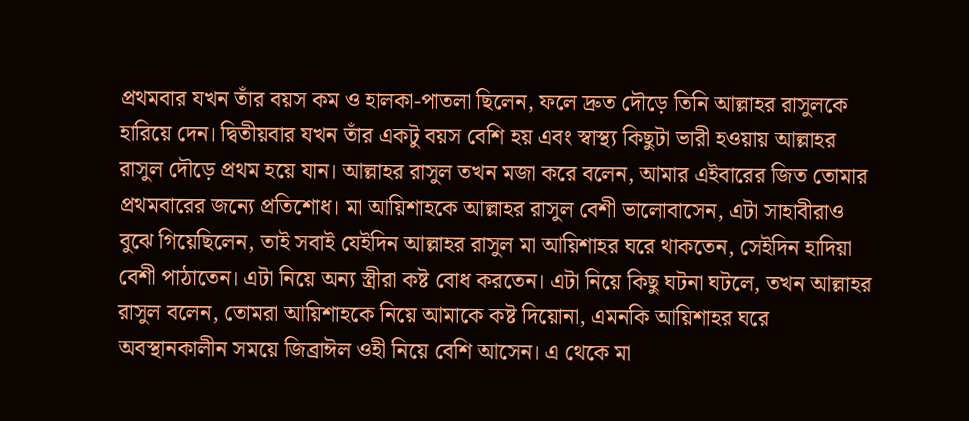প্রথমবার যখন তাঁর বয়স কম ও হালকা-পাতলা ছিলেন, ফলে দ্রুত দৌড়ে তিনি আল্লাহর রাসুলকে হারিয়ে দেন। দ্বিতীয়বার যখন তাঁর একটু বয়স বেশি হয় এবং স্বাস্থ্য কিছুটা ভারী হওয়ায় আল্লাহর রাসুল দৌড়ে প্রথম হয়ে যান। আল্লাহর রাসুল তখন মজা করে বলেন, আমার এইবারের জিত তোমার প্রথমবারের জন্যে প্রতিশোধ। মা আয়িশাহকে আল্লাহর রাসুল বেশী ভালোবাসেন, এটা সাহাবীরাও বুঝে গিয়েছিলেন, তাই সবাই যেইদিন আল্লাহর রাসুল মা আয়িশাহর ঘরে থাকতেন, সেইদিন হাদিয়া বেশী পাঠাতেন। এটা নিয়ে অন্য স্ত্রীরা কষ্ট বোধ করতেন। এটা নিয়ে কিছু ঘটনা ঘটলে, তখন আল্লাহর রাসুল বলেন, তোমরা আয়িশাহকে নিয়ে আমাকে কষ্ট দিয়োনা, এমনকি আয়িশাহর ঘরে অবস্থানকালীন সময়ে জিব্রাঈল ওহী নিয়ে বেশি আসেন। এ থেকে মা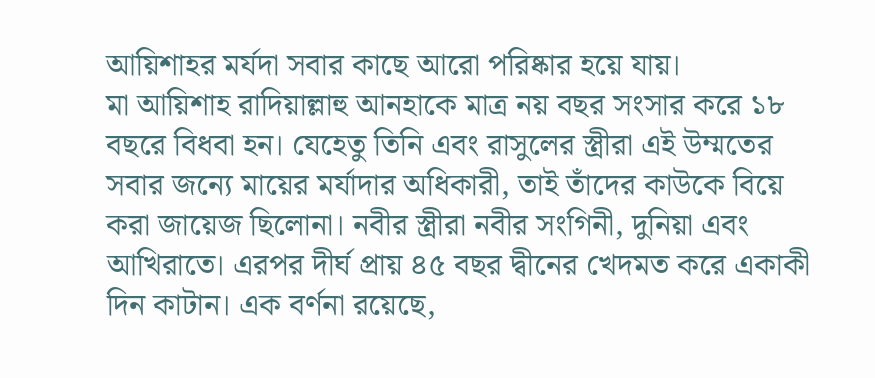আয়িশাহর মর্যদা সবার কাছে আরো পরিষ্কার হয়ে যায়।
মা আয়িশাহ রাদিয়াল্লাহু আনহাকে মাত্র নয় বছর সংসার করে ১৮ বছরে বিধবা হন। যেহেতু তিনি এবং রাসুলের স্ত্রীরা এই উম্মতের সবার জন্যে মায়ের মর্যাদার অধিকারী, তাই তাঁদের কাউকে বিয়ে করা জায়েজ ছিলোনা। নবীর স্ত্রীরা নবীর সংগিনী, দুনিয়া এবং আখিরাতে। এরপর দীর্ঘ প্রায় ৪৫ বছর দ্বীনের খেদমত করে একাকী দিন কাটান। এক বর্ণনা রয়েছে,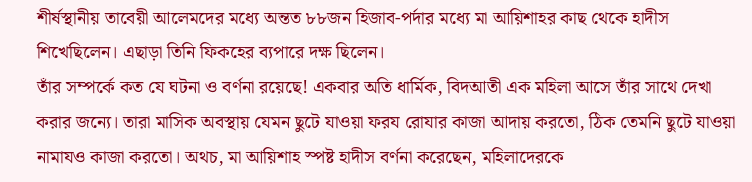শীর্ষস্থানীয় তাবেয়ী আলেমদের মধ্যে অন্তত ৮৮জন হিজাব-পর্দার মধ্যে মা আয়িশাহর কাছ থেকে হাদীস শিখেছিলেন। এছাড়া তিনি ফিকহের ব্যপারে দক্ষ ছিলেন।
তাঁর সম্পর্কে কত যে ঘটনা ও বর্ণনা রয়েছে! একবার অতি ধার্মিক, বিদআতী এক মহিলা আসে তাঁর সাথে দেখা করার জন্যে। তারা মাসিক অবস্থায় যেমন ছুটে যাওয়া ফরয রোযার কাজা আদায় করতো, ঠিক তেমনি ছুটে যাওয়া নামাযও কাজা করতো। অথচ, মা আয়িশাহ স্পষ্ট হাদীস বর্ণনা করেছেন, মহিলাদেরকে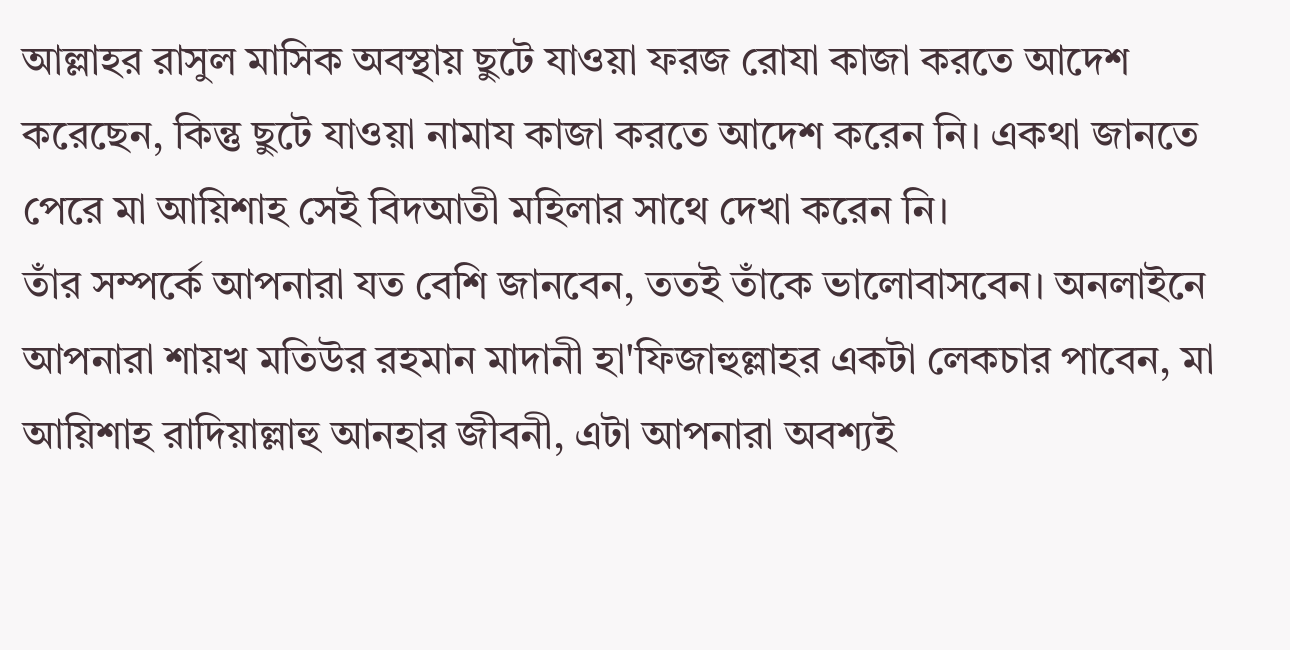আল্লাহর রাসুল মাসিক অবস্থায় ছুটে যাওয়া ফরজ রোযা কাজা করতে আদেশ করেছেন, কিন্তু ছুটে যাওয়া নামায কাজা করতে আদেশ করেন নি। একথা জানতে পেরে মা আয়িশাহ সেই বিদআতী মহিলার সাথে দেখা করেন নি।
তাঁর সম্পর্কে আপনারা যত বেশি জানবেন, ততই তাঁকে ভালোবাসবেন। অনলাইনে আপনারা শায়খ মতিউর রহমান মাদানী হা'ফিজাহুল্লাহর একটা লেকচার পাবেন, মা আয়িশাহ রাদিয়াল্লাহু আনহার জীবনী, এটা আপনারা অবশ্যই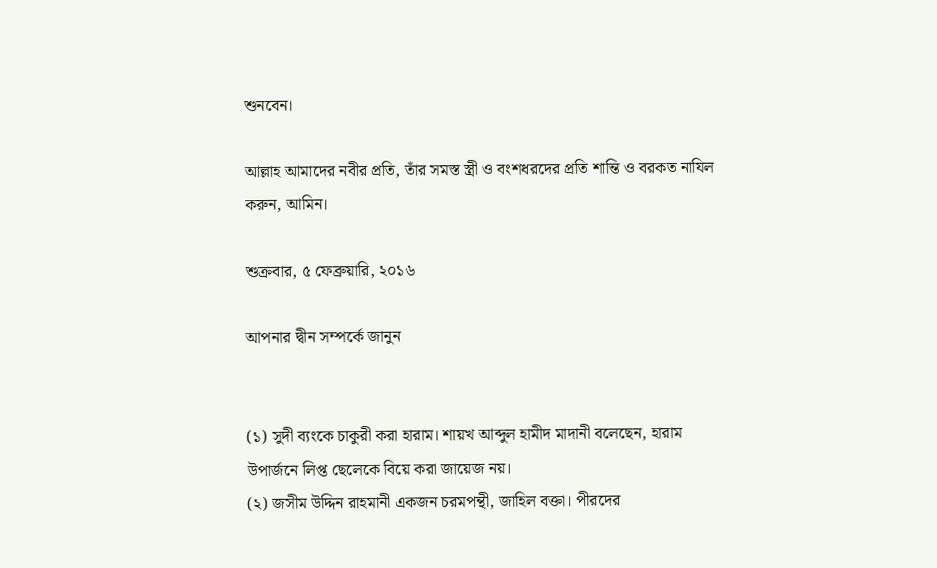শুনবেন।

আল্লাহ আমাদের নবীর প্রতি, তাঁর সমস্ত স্ত্রী ও বংশধরদের প্রতি শান্তি ও বরকত নাযিল করুন, আমিন।

শুক্রবার, ৫ ফেব্রুয়ারি, ২০১৬

আপনার দ্বীন সম্পর্কে জানুন


(১) সুদী ব্যংকে চাকুরী করা হারাম। শায়খ আব্দুল হামীদ মাদানী বলেছেন, হারাম উপার্জনে লিপ্ত ছেলেকে বিয়ে করা জায়েজ নয়।
(২) জসীম উদ্দিন রাহমানী একজন চরমপন্থী, জাহিল বক্তা। পীরদের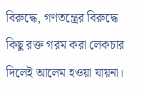বিরুদ্ধে, গণতন্ত্রের বিরুদ্ধে কিছু রক্ত গরম করা লেকচার দিলেই আলেম হওয়া যায়না।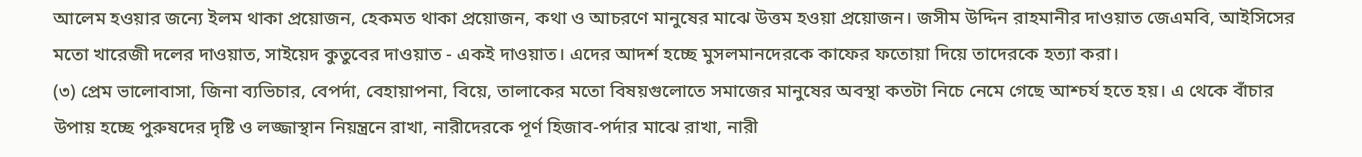আলেম হওয়ার জন্যে ইলম থাকা প্রয়োজন, হেকমত থাকা প্রয়োজন, কথা ও আচরণে মানুষের মাঝে উত্তম হওয়া প্রয়োজন। জসীম উদ্দিন রাহমানীর দাওয়াত জেএমবি, আইসিসের মতো খারেজী দলের দাওয়াত, সাইয়েদ কুতুবের দাওয়াত - একই দাওয়াত। এদের আদর্শ হচ্ছে মুসলমানদেরকে কাফের ফতোয়া দিয়ে তাদেরকে হত্যা করা।
(৩) প্রেম ভালোবাসা, জিনা ব্যভিচার, বেপর্দা, বেহায়াপনা, বিয়ে, তালাকের মতো বিষয়গুলোতে সমাজের মানুষের অবস্থা কতটা নিচে নেমে গেছে আশ্চর্য হতে হয়। এ থেকে বাঁচার উপায় হচ্ছে পুরুষদের দৃষ্টি ও লজ্জাস্থান নিয়ন্ত্রনে রাখা, নারীদেরকে পূর্ণ হিজাব-পর্দার মাঝে রাখা, নারী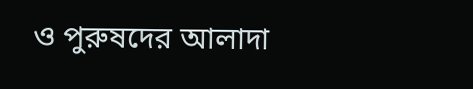ও পুরুষদের আলাদা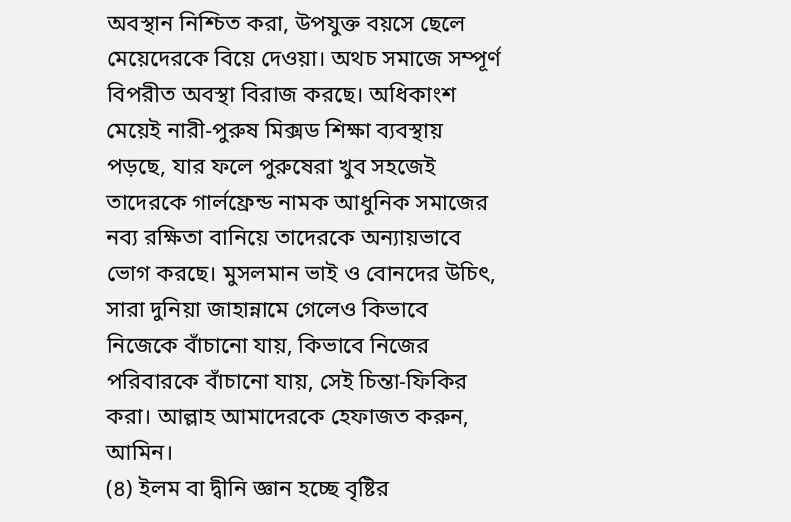অবস্থান নিশ্চিত করা, উপযুক্ত বয়সে ছেলে মেয়েদেরকে বিয়ে দেওয়া। অথচ সমাজে সম্পূর্ণ বিপরীত অবস্থা বিরাজ করছে। অধিকাংশ মেয়েই নারী-পুরুষ মিক্সড শিক্ষা ব্যবস্থায় পড়ছে, যার ফলে পুরুষেরা খুব সহজেই তাদেরকে গার্লফ্রেন্ড নামক আধুনিক সমাজের নব্য রক্ষিতা বানিয়ে তাদেরকে অন্যায়ভাবে ভোগ করছে। মুসলমান ভাই ও বোনদের উচিৎ, সারা দুনিয়া জাহান্নামে গেলেও কিভাবে নিজেকে বাঁচানো যায়, কিভাবে নিজের পরিবারকে বাঁচানো যায়, সেই চিন্তা-ফিকির করা। আল্লাহ আমাদেরকে হেফাজত করুন, আমিন।
(৪) ইলম বা দ্বীনি জ্ঞান হচ্ছে বৃষ্টির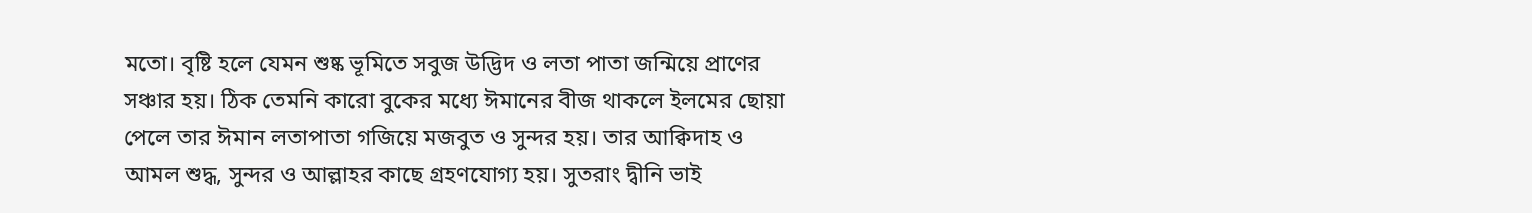মতো। বৃষ্টি হলে যেমন শুষ্ক ভূমিতে সবুজ উদ্ভিদ ও লতা পাতা জন্মিয়ে প্রাণের সঞ্চার হয়। ঠিক তেমনি কারো বুকের মধ্যে ঈমানের বীজ থাকলে ইলমের ছোয়া পেলে তার ঈমান লতাপাতা গজিয়ে মজবুত ও সুন্দর হয়। তার আক্বিদাহ ও আমল শুদ্ধ, সুন্দর ও আল্লাহর কাছে গ্রহণযোগ্য হয়। সুতরাং দ্বীনি ভাই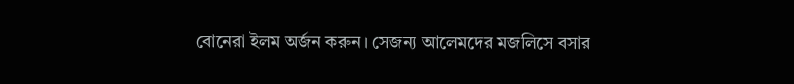বোনেরা ইলম অর্জন করুন। সেজন্য আলেমদের মজলিসে বসার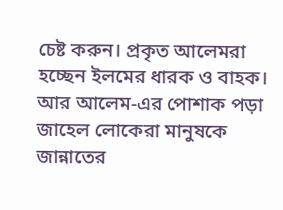চেষ্ট করুন। প্রকৃত আলেমরা হচ্ছেন ইলমের ধারক ও বাহক। আর আলেম-এর পোশাক পড়া জাহেল লোকেরা মানুষকে জান্নাতের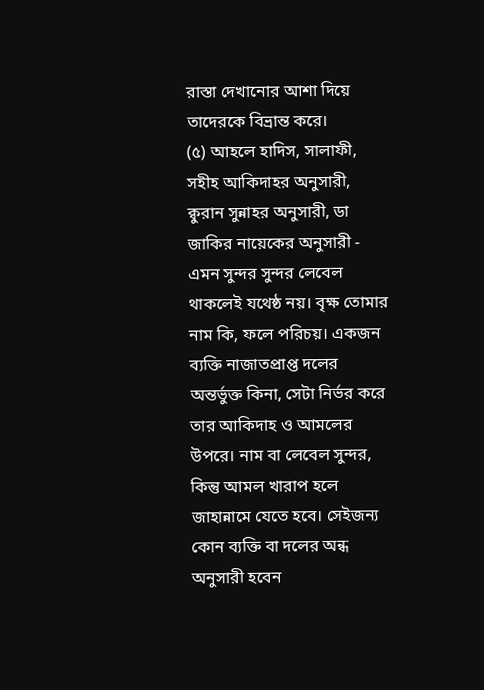রাস্তা দেখানোর আশা দিয়ে তাদেরকে বিভ্রান্ত করে।
(৫) আহলে হাদিস, সালাফী, সহীহ আকিদাহর অনুসারী, ক্বুরান সুন্নাহর অনুসারী, ডা জাকির নায়েকের অনুসারী - এমন সুন্দর সুন্দর লেবেল থাকলেই যথেষ্ঠ নয়। বৃক্ষ তোমার নাম কি, ফলে পরিচয়। একজন ব্যক্তি নাজাতপ্রাপ্ত দলের অন্তর্ভুক্ত কিনা, সেটা নির্ভর করে তার আকিদাহ ও আমলের উপরে। নাম বা লেবেল সুন্দর, কিন্তু আমল খারাপ হলে জাহান্নামে যেতে হবে। সেইজন্য কোন ব্যক্তি বা দলের অন্ধ অনুসারী হবেন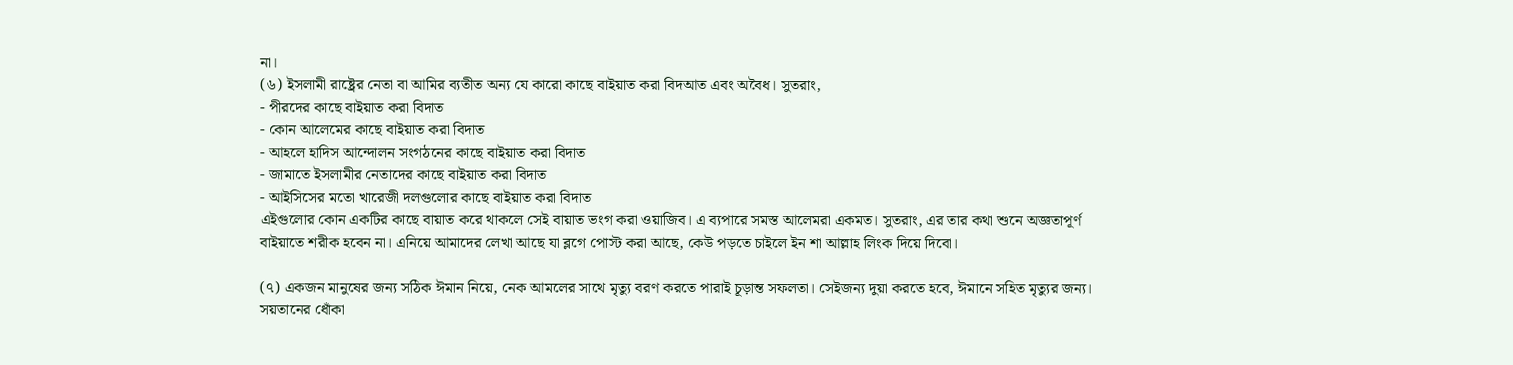না।
(৬) ইসলামী রাষ্ট্রের নেতা বা আমির ব্যতীত অন্য যে কারো কাছে বাইয়াত করা বিদআত এবং অবৈধ। সুতরাং,
- পীরদের কাছে বাইয়াত করা বিদাত
- কোন আলেমের কাছে বাইয়াত করা বিদাত
- আহলে হাদিস আন্দোলন সংগঠনের কাছে বাইয়াত করা বিদাত
- জামাতে ইসলামীর নেতাদের কাছে বাইয়াত করা বিদাত
- আইসিসের মতো খারেজী দলগুলোর কাছে বাইয়াত করা বিদাত
এইগুলোর কোন একটির কাছে বায়াত করে থাকলে সেই বায়াত ভংগ করা ওয়াজিব। এ ব্যপারে সমস্ত আলেমরা একমত। সুতরাং, এর তার কথা শুনে অজ্ঞতাপূর্ণ বাইয়াতে শরীক হবেন না। এনিয়ে আমাদের লেখা আছে যা ব্লগে পোস্ট করা আছে, কেউ পড়তে চাইলে ইন শা আল্লাহ লিংক দিয়ে দিবো।

(৭) একজন মানুষের জন্য সঠিক ঈমান নিয়ে, নেক আমলের সাথে মৃত্যু বরণ করতে পারাই চূড়ান্ত সফলতা। সেইজন্য দুয়া করতে হবে, ঈমানে সহিত মৃত্যুর জন্য। সয়তানের ধোঁকা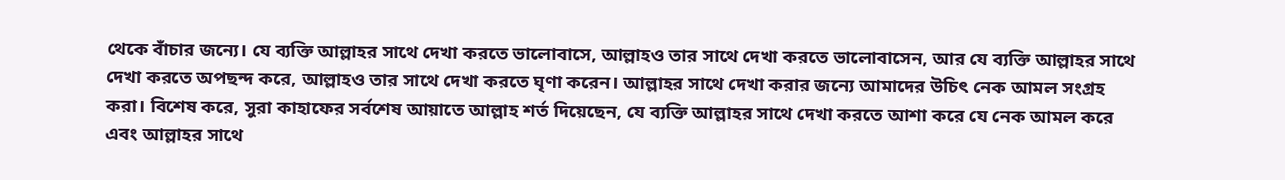থেকে বাঁচার জন্যে। যে ব্যক্তি আল্লাহর সাথে দেখা করতে ভালোবাসে, আল্লাহও তার সাথে দেখা করতে ভালোবাসেন, আর যে ব্যক্তি আল্লাহর সাথে দেখা করতে অপছন্দ করে, আল্লাহও তার সাথে দেখা করতে ঘৃণা করেন। আল্লাহর সাথে দেখা করার জন্যে আমাদের উচিৎ নেক আমল সংগ্রহ করা। বিশেষ করে, সুরা কাহাফের সর্বশেষ আয়াতে আল্লাহ শর্ত দিয়েছেন, যে ব্যক্তি আল্লাহর সাথে দেখা করতে আশা করে যে নেক আমল করে এবং আল্লাহর সাথে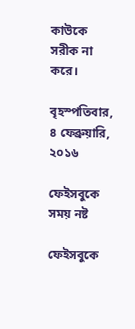কাউকে সরীক না করে।

বৃহস্পতিবার, ৪ ফেব্রুয়ারি, ২০১৬

ফেইসবুকে সময় নষ্ট

ফেইসবুকে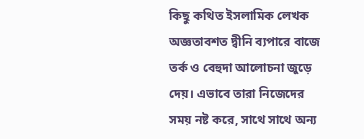কিছু কথিত ইসলামিক লেখক অজ্ঞতাবশত দ্বীনি ব্যপারে বাজে তর্ক ও বেহুদা আলোচনা জুড়ে দেয়। এভাবে তারা নিজেদের সময় নষ্ট করে, সাথে সাথে অন্য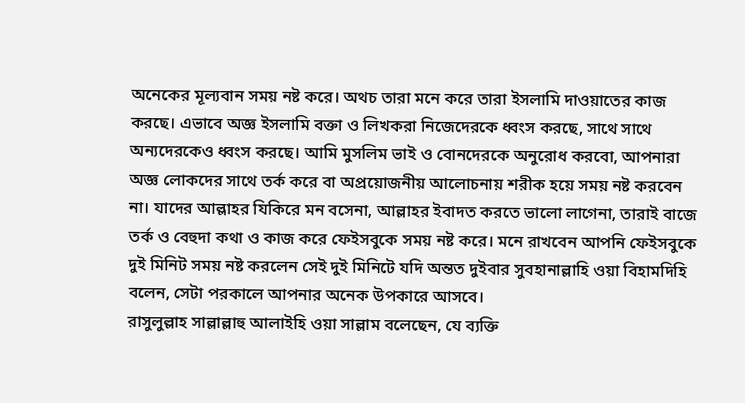অনেকের মূল্যবান সময় নষ্ট করে। অথচ তারা মনে করে তারা ইসলামি দাওয়াতের কাজ করছে। এভাবে অজ্ঞ ইসলামি বক্তা ও লিখকরা নিজেদেরকে ধ্বংস করছে, সাথে সাথে অন্যদেরকেও ধ্বংস করছে। আমি মুসলিম ভাই ও বোনদেরকে অনুরোধ করবো, আপনারা অজ্ঞ লোকদের সাথে তর্ক করে বা অপ্রয়োজনীয় আলোচনায় শরীক হয়ে সময় নষ্ট করবেন না। যাদের আল্লাহর যিকিরে মন বসেনা, আল্লাহর ইবাদত করতে ভালো লাগেনা, তারাই বাজে তর্ক ও বেহুদা কথা ও কাজ করে ফেইসবুকে সময় নষ্ট করে। মনে রাখবেন আপনি ফেইসবুকে দুই মিনিট সময় নষ্ট করলেন সেই দুই মিনিটে যদি অন্তত দুইবার সুবহানাল্লাহি ওয়া বিহামদিহি বলেন, সেটা পরকালে আপনার অনেক উপকারে আসবে।
রাসুলুল্লাহ সাল্লাল্লাহু আলাইহি ওয়া সাল্লাম বলেছেন, যে ব্যক্তি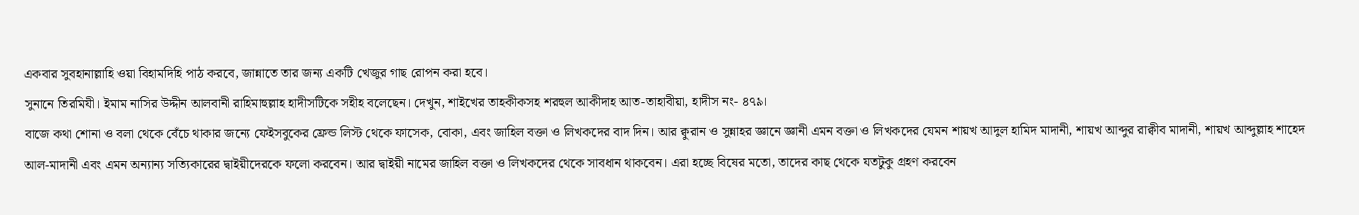একবার সুবহানাল্লাহি ওয়া বিহামদিহি পাঠ করবে, জান্নাতে তার জন্য একটি খেজুর গাছ রোপন করা হবে।
সুনানে তিরমিযী। ইমাম নাসির উদ্দীন আলবানী রাহিমাহুল্লাহ হাদীসটিকে সহীহ বলেছেন। দেখুন, শাইখের তাহকীকসহ শরহুল আকীদাহ আত-তাহাবীয়া, হাদীস নং- ৪৭৯।
বাজে কথা শোনা ও বলা থেকে বেঁচে থাকার জন্যে ফেইসবুকের ফ্রেন্ড লিস্ট থেকে ফাসেক, বোকা, এবং জাহিল বক্তা ও লিখকদের বাদ দিন। আর ক্বুরান ও সুন্নাহর জ্ঞানে জ্ঞানী এমন বক্তা ও লিখকদের যেমন শায়খ আদুল হামিদ মাদানী, শায়খ আব্দুর রাক্বীব মাদানী, শায়খ আব্দুল্লাহ শাহেদ আল-মাদানী এবং এমন অন্যান্য সত্যিকারের দ্বাইয়ীদেরকে ফলো করবেন। আর দ্বাইয়ী নামের জাহিল বক্তা ও লিখকদের থেকে সাবধান থাকবেন। এরা হচ্ছে বিষের মতো, তাদের কাছ থেকে যতটুকু গ্রহণ করবেন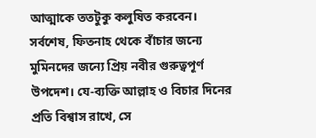আত্মাকে ততটুকু কলুষিত করবেন।
সর্বশেষ, ফিতনাহ থেকে বাঁচার জন্যে মুমিনদের জন্যে প্রিয় নবীর গুরুত্বপূর্ণ উপদেশ। যে-ব্যক্তি আল্লাহ ও বিচার দিনের প্রতি বিশ্বাস রাখে, সে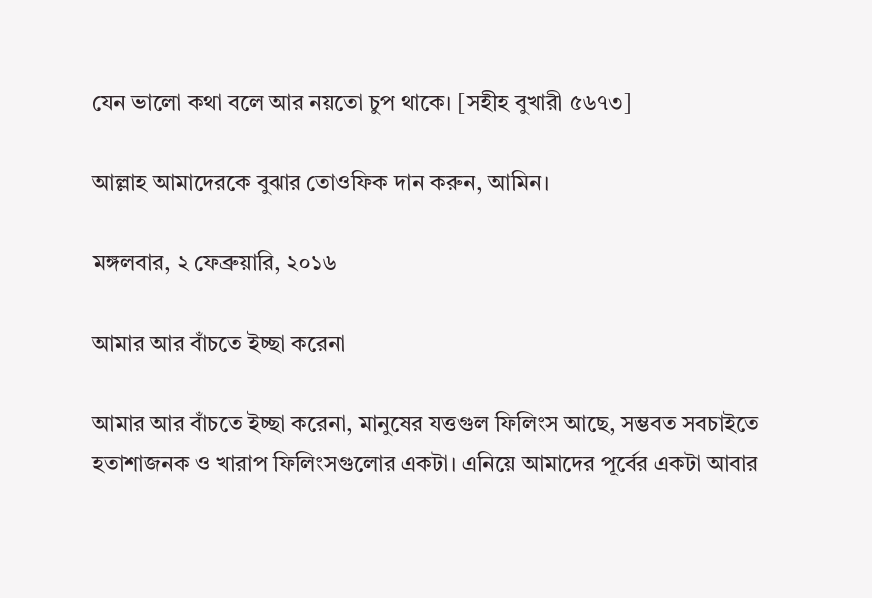যেন ভালো কথা বলে আর নয়তো চুপ থাকে। [সহীহ বুখারী ৫৬৭৩]

আল্লাহ আমাদেরকে বুঝার তোওফিক দান করুন, আমিন।

মঙ্গলবার, ২ ফেব্রুয়ারি, ২০১৬

আমার আর বাঁচতে ইচ্ছা করেনা

আমার আর বাঁচতে ইচ্ছা করেনা, মানুষের যত্তগুল ফিলিংস আছে, সম্ভবত সবচাইতে হতাশাজনক ও খারাপ ফিলিংসগুলোর একটা। এনিয়ে আমাদের পূর্বের একটা আবার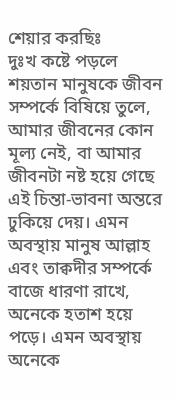শেয়ার করছিঃ
দুঃখ কষ্টে পড়লে শয়তান মানুষকে জীবন সম্পর্কে বিষিয়ে তুলে, আমার জীবনের কোন মূল্য নেই, বা আমার জীবনটা নষ্ট হয়ে গেছে এই চিন্তা-ভাবনা অন্তরে ঢুকিয়ে দেয়। এমন অবস্থায় মানুষ আল্লাহ এবং তাক্বদীর সম্পর্কে বাজে ধারণা রাখে, অনেকে হতাশ হয়ে পড়ে। এমন অবস্থায় অনেকে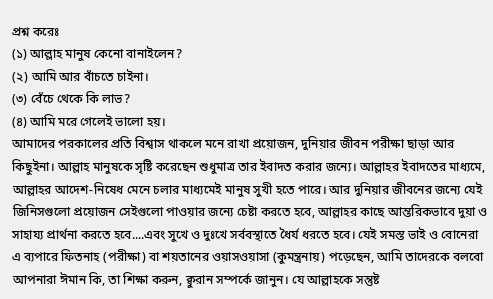প্রশ্ন করেঃ
(১) আল্লাহ মানুষ কেনো বানাইলেন?
(২) আমি আর বাঁচতে চাইনা।
(৩) বেঁচে থেকে কি লাভ?
(৪) আমি মরে গেলেই ভালো হয়।
আমাদের পরকালের প্রতি বিশ্বাস থাকলে মনে রাখা প্রয়োজন, দুনিয়ার জীবন পরীক্ষা ছাড়া আর কিছুইনা। আল্লাহ মানুষকে সৃষ্টি করেছেন শুধুমাত্র তার ইবাদত করার জন্যে। আল্লাহর ইবাদতের মাধ্যমে, আল্লাহর আদেশ-নিষেধ মেনে চলার মাধ্যমেই মানুষ সুখী হতে পারে। আর দুনিয়ার জীবনের জন্যে যেই জিনিসগুলো প্রয়োজন সেইগুলো পাওয়ার জন্যে চেষ্টা করতে হবে, আল্লাহর কাছে আন্তরিকভাবে দুয়া ও সাহায্য প্রার্থনা করতে হবে....এবং সুখে ও দুঃখে সর্ববস্থাতে ধৈর্য ধরতে হবে। যেই সমস্ত ভাই ও বোনেরা এ ব্যপারে ফিতনাহ (পরীক্ষা) বা শয়তানের ওয়াসওয়াসা (কুমন্ত্রনায়) পড়েছেন, আমি তাদেরকে বলবো আপনারা ঈমান কি, তা শিক্ষা করুন, ক্বুরান সম্পর্কে জানুন। যে আল্লাহকে সন্তুষ্ট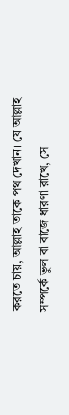করতে চায়, আল্লাহ তাকে পথ দেখান। যে আল্লাহ সম্পর্কে ভুল বা বাজে ধারণা রাখে, সে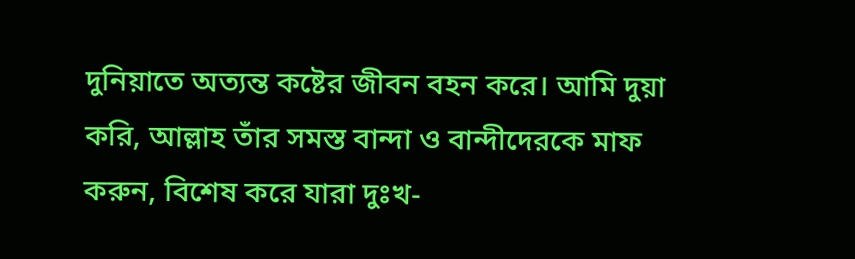দুনিয়াতে অত্যন্ত কষ্টের জীবন বহন করে। আমি দুয়া করি, আল্লাহ তাঁর সমস্ত বান্দা ও বান্দীদেরকে মাফ করুন, বিশেষ করে যারা দুঃখ-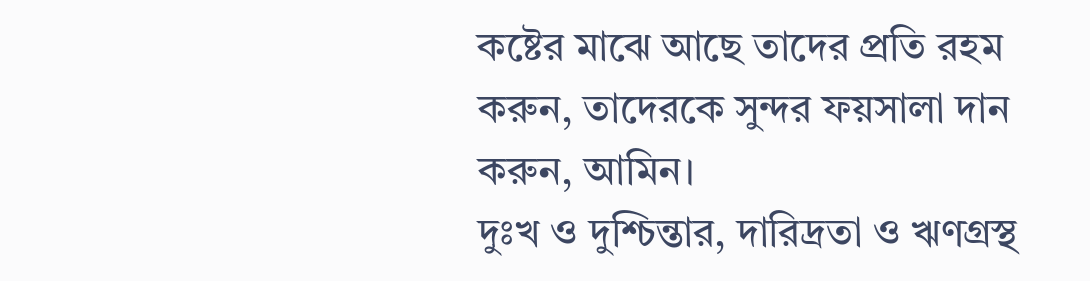কষ্টের মাঝে আছে তাদের প্রতি রহম করুন, তাদেরকে সুন্দর ফয়সালা দান করুন, আমিন।
দুঃখ ও দুশ্চিন্তার, দারিদ্রতা ও ঋণগ্রস্থ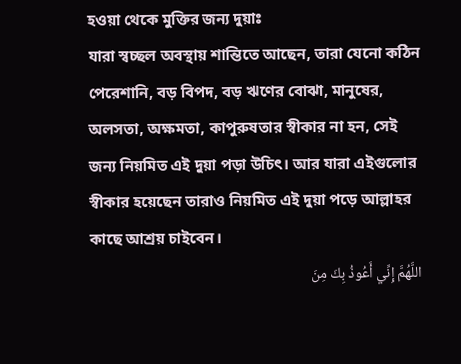হওয়া থেকে মুক্তির জন্য দুয়াঃ
যারা স্বচ্ছল অবস্থায় শান্তিতে আছেন, তারা যেনো কঠিন পেরেশানি, বড় বিপদ, বড় ঋণের বোঝা, মানুষের, অলসতা, অক্ষমতা, কাপুরুষতার স্বীকার না হন, সেই জন্য নিয়মিত এই দুয়া পড়া উচিৎ। আর যারা এইগুলোর স্বীকার হয়েছেন তারাও নিয়মিত এই দুয়া পড়ে আল্লাহর কাছে আশ্রয় চাইবেন।
اللَّهُمَّ إِنِّي أَعُوذُ بِكَ مِنَ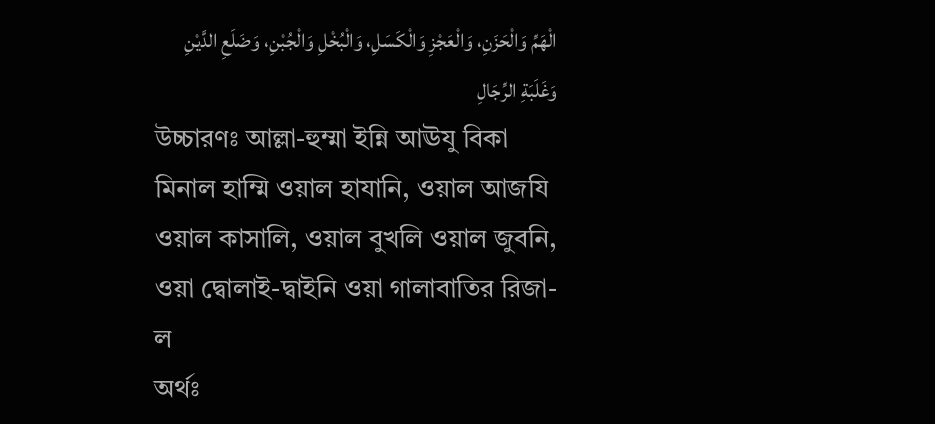الْهَمِّ وَالْحَزَنِ، وَالْعَجْزِ وَالْكَسَلِ، وَالْبُخْلِ وَالْجُبْنِ، وَضَلَعِ الدَّيْنِ وَغَلَبَةِ الرِّجَالِ
উচ্চারণঃ আল্লা-হুম্মা ইন্নি আঊযু বিকা মিনাল হাম্মি ওয়াল হাযানি, ওয়াল আজযি ওয়াল কাসালি, ওয়াল বুখলি ওয়াল জুবনি, ওয়া দ্বোলাই-দ্বাইনি ওয়া গালাবাতির রিজা-ল
অর্থঃ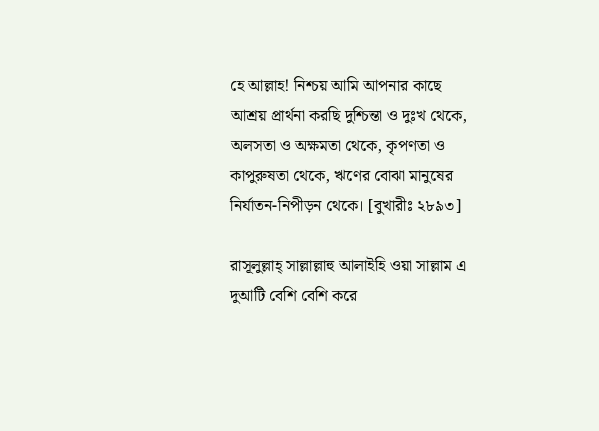হে আল্লাহ! নিশ্চয় আমি আপনার কাছে আশ্রয় প্রার্থনা করছি দুশ্চিন্তা ও দুঃখ থেকে, অলসতা ও অক্ষমতা থেকে, কৃপণতা ও কাপুরুষতা থেকে, ঋণের বোঝা মানুষের নির্যাতন-নিপীড়ন থেকে। [বুখারীঃ ২৮৯৩]

রাসূলুল্লাহ্‌ সাল্লাল্লাহু আলাইহি ওয়া সাল্লাম এ দুআটি বেশি বেশি করে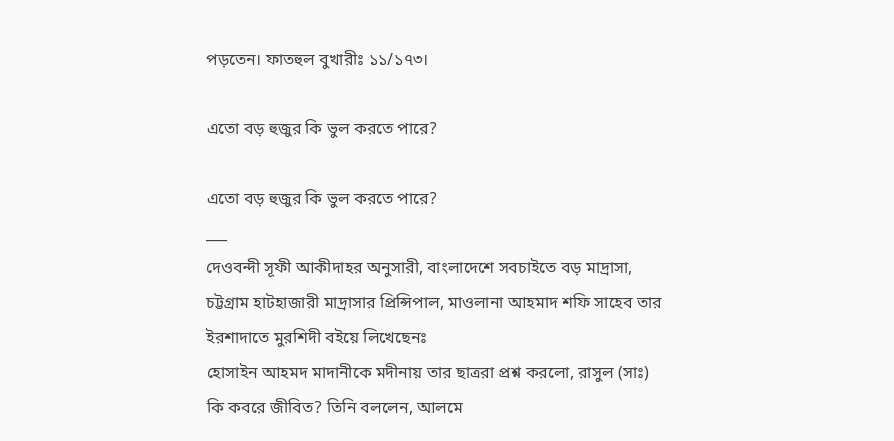পড়তেন। ফাতহুল বুখারীঃ ১১/১৭৩।

এতো বড় হুজুর কি ভুল করতে পারে?

এতো বড় হুজুর কি ভুল করতে পারে?
___
দেওবন্দী সূফী আকীদাহর অনুসারী, বাংলাদেশে সবচাইতে বড় মাদ্রাসা, চট্টগ্রাম হাটহাজারী মাদ্রাসার প্রিন্সিপাল, মাওলানা আহমাদ শফি সাহেব তার ইরশাদাতে মুরশিদী বইয়ে লিখেছেনঃ
হোসাইন আহমদ মাদানীকে মদীনায় তার ছাত্ররা প্রশ্ন করলো, রাসুল (সাঃ) কি কবরে জীবিত? তিনি বললেন, আলমে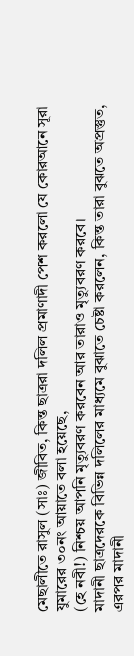মেছালীতে রাসুল (সাঃ) জীবিত, কিন্ত ছাত্ররা দলিল প্রমাণাদী পেশ করলো যে কোরআনে সূরা যুমারের ৩০নং আয়াতে বলা হয়েছে,
(হে নবী!) নিশ্চয় আপনি মৃত্যুবরণ করবেন আর তারাও মৃত্যুবরণ করবে।
মাদানী ছাত্রদেরকে বিভিন্ন দলিলের মাধ্যমে বুঝাতে চেষ্টা করলেন, কিন্ত তারা বুঝতে অপ্রস্তুত, এরপর মাদানী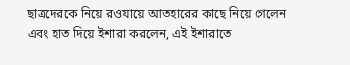ছাত্রদেরকে নিয়ে রওযায়ে আতহারের কাছে নিয়ে গেলেন এবং হাত দিয়ে ইশারা করলেন, এই ইশারাতে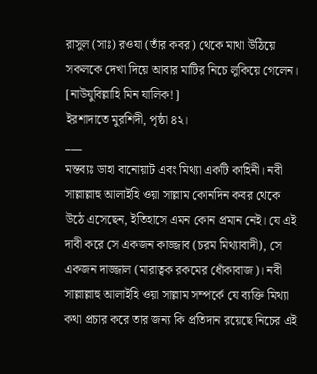রাসুল (সাঃ) রওযা (তাঁর কবর) থেকে মাথা উঠিয়ে সকলকে দেখা দিয়ে আবার মাটির নিচে লুকিয়ে গেলেন। [নাউযুবিল্লাহি মিন যালিক!]
ইরশাদাতে মুরশিদী, পৃষ্ঠা ৪২।
___
মন্তব্যঃ ডাহা বানোয়াট এবং মিথ্যা একটি কাহিনী। নবী সাল্লাল্লাহু আলাইহি ওয়া সাল্লাম কোনদিন কবর থেকে উঠে এসেছেন, ইতিহাসে এমন কোন প্রমান নেই। যে এই দাবী করে সে একজন কাজ্জাব (চরম মিথ্যাবাদী), সে একজন দাজ্জাল (মারাত্বক রকমের ধোঁকাবাজ)। নবী সাল্লাল্লাহু আলাইহি ওয়া সাল্লাম সম্পর্কে যে ব্যক্তি মিথ্যা কথা প্রচার করে তার জন্য কি প্রতিদান রয়েছে নিচের এই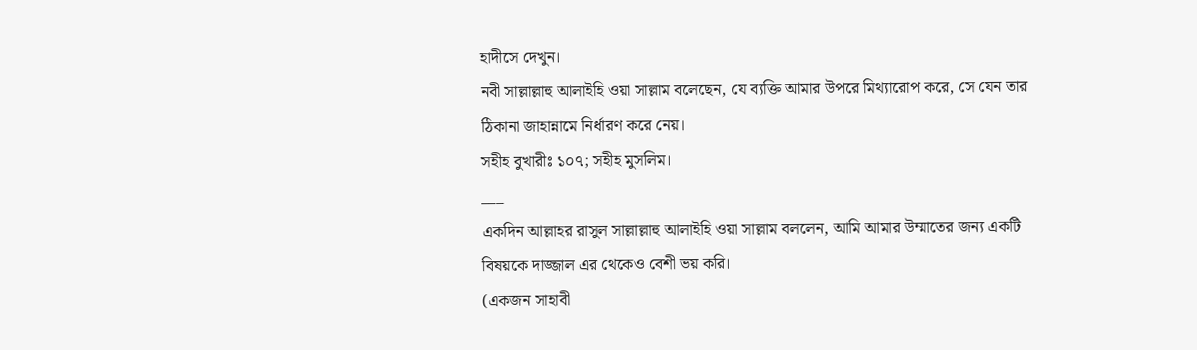হাদীসে দেখুন।
নবী সাল্লাল্লাহু আলাইহি ওয়া সাল্লাম বলেছেন, যে ব্যক্তি আমার উপরে মিথ্যারোপ করে, সে যেন তার ঠিকানা জাহান্নামে নির্ধারণ করে নেয়।
সহীহ বুখারীঃ ১০৭; সহীহ মুসলিম।
___
একদিন আল্লাহর রাসুল সাল্লাল্লাহু আলাইহি ওয়া সাল্লাম বললেন, আমি আমার উম্মাতের জন্য একটি বিষয়কে দাজ্জাল এর থেকেও বেশী ভয় করি।
(একজন সাহাবী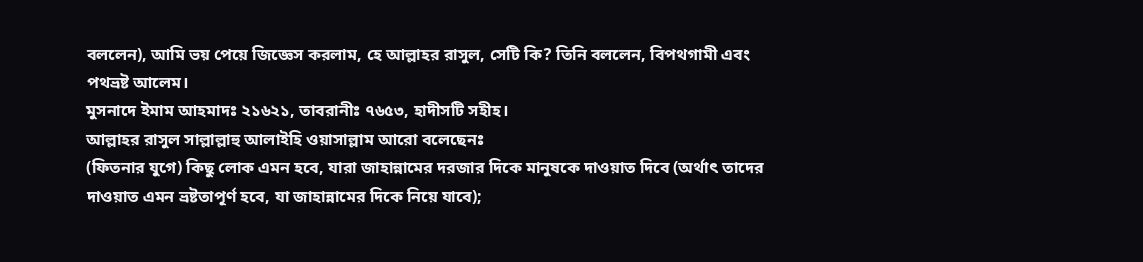বললেন), আমি ভয় পেয়ে জিজ্ঞেস করলাম, হে আল্লাহর রাসুল, সেটি কি? তিনি বললেন, বিপথগামী এবং পথভ্রষ্ট আলেম।
মুসনাদে ইমাম আহমাদঃ ২১৬২১, তাবরানীঃ ৭৬৫৩, হাদীসটি সহীহ।
আল্লাহর রাসুল সাল্লাল্লাহু আলাইহি ওয়াসাল্লাম আরো বলেছেনঃ
(ফিতনার যুগে) কিছু লোক এমন হবে, যারা জাহান্নামের দরজার দিকে মানুষকে দাওয়াত দিবে (অর্থাৎ তাদের দাওয়াত এমন ভ্রষ্টতাপূর্ণ হবে, যা জাহান্নামের দিকে নিয়ে যাবে);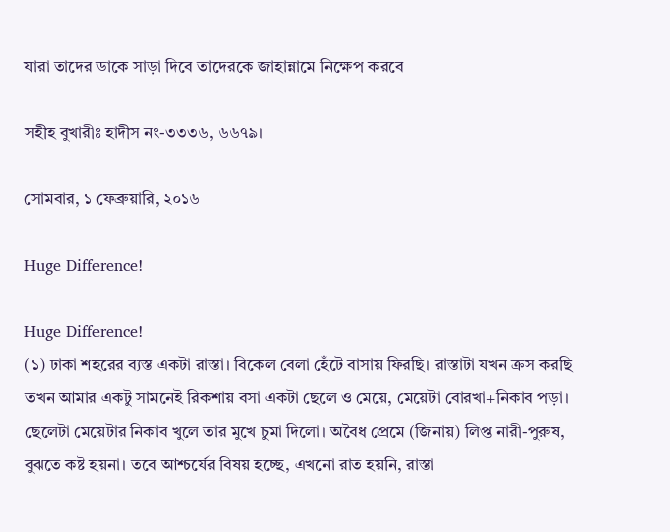যারা তাদের ডাকে সাড়া দিবে তাদেরকে জাহান্নামে নিক্ষেপ করবে

সহীহ বুখারীঃ হাদীস নং-৩৩৩৬, ৬৬৭৯।

সোমবার, ১ ফেব্রুয়ারি, ২০১৬

Huge Difference!

Huge Difference!
(১) ঢাকা শহরের ব্যস্ত একটা রাস্তা। বিকেল বেলা হেঁটে বাসায় ফিরছি। রাস্তাটা যখন ক্রস করছি তখন আমার একটু সামনেই রিকশায় বসা একটা ছেলে ও মেয়ে, মেয়েটা বোরখা+নিকাব পড়া। ছেলেটা মেয়েটার নিকাব খুলে তার মুখে চুমা দিলো। অবৈধ প্রেমে (জিনায়) লিপ্ত নারী-পুরুষ, বুঝতে কষ্ট হয়না। তবে আশ্চর্যের বিষয় হচ্ছে, এখনো রাত হয়নি, রাস্তা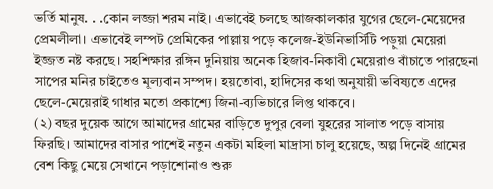ভর্তি মানুষ. . .কোন লজ্জা শরম নাই। এভাবেই চলছে আজকালকার যুগের ছেলে-মেয়েদের প্রেমলীলা। এভাবেই লম্পট প্রেমিকের পাল্লায় পড়ে কলেজ-ইউনিভার্সিটি পড়ুয়া মেয়েরা ইজ্জত নষ্ট করছে। সহশিক্ষার রঙ্গিন দুনিয়ায় অনেক হিজাব-নিকাবী মেয়েরাও বাঁচাতে পারছেনা সাপের মনির চাইতেও মূল্যবান সম্পদ। হয়তোবা, হাদিসের কথা অনুযায়ী ভবিষ্যতে এদের ছেলে-মেয়েরাই গাধার মতো প্রকাশ্যে জিনা-ব্যভিচারে লিপ্ত থাকবে।
(২) বছর দুয়েক আগে আমাদের গ্রামের বাড়িতে দুপুর বেলা যুহরের সালাত পড়ে বাসায় ফিরছি। আমাদের বাসার পাশেই নতুন একটা মহিলা মাদ্রাসা চালু হয়েছে, অল্প দিনেই গ্রামের বেশ কিছু মেয়ে সেখানে পড়াশোনাও শুরু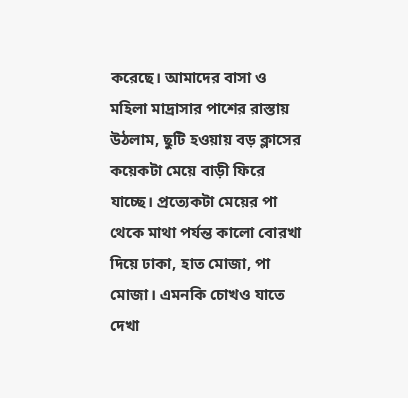করেছে। আমাদের বাসা ও মহিলা মাদ্রাসার পাশের রাস্তায় উঠলাম, ছুটি হওয়ায় বড় ক্লাসের কয়েকটা মেয়ে বাড়ী ফিরে যাচ্ছে। প্রত্যেকটা মেয়ের পা থেকে মাথা পর্যন্ত কালো বোরখা দিয়ে ঢাকা, হাত মোজা, পা মোজা। এমনকি চোখও যাতে দেখা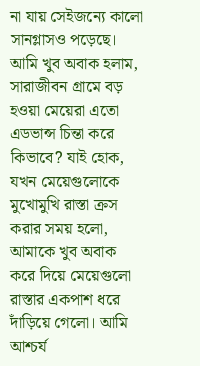না যায় সেইজন্যে কালো সানগ্লাসও পড়েছে। আমি খুব অবাক হলাম, সারাজীবন গ্রামে বড় হওয়া মেয়েরা এতো এডভান্স চিন্তা করে কিভাবে? যাই হোক, যখন মেয়েগুলোকে মুখোমুখি রাস্তা ক্রস করার সময় হলো, আমাকে খুব অবাক করে দিয়ে মেয়েগুলো রাস্তার একপাশ ধরে দাঁড়িয়ে গেলো। আমি আশ্চর্য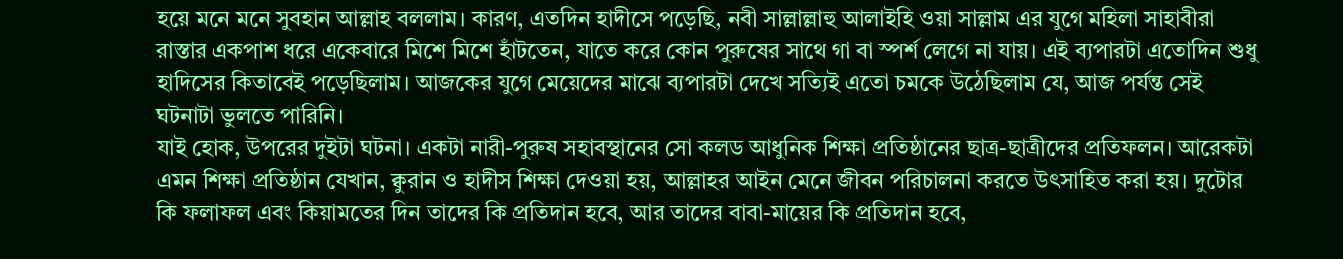হয়ে মনে মনে সুবহান আল্লাহ বললাম। কারণ, এতদিন হাদীসে পড়েছি, নবী সাল্লাল্লাহু আলাইহি ওয়া সাল্লাম এর যুগে মহিলা সাহাবীরা রাস্তার একপাশ ধরে একেবারে মিশে মিশে হাঁটতেন, যাতে করে কোন পুরুষের সাথে গা বা স্পর্শ লেগে না যায়। এই ব্যপারটা এতোদিন শুধু হাদিসের কিতাবেই পড়েছিলাম। আজকের যুগে মেয়েদের মাঝে ব্যপারটা দেখে সত্যিই এতো চমকে উঠেছিলাম যে, আজ পর্যন্ত সেই ঘটনাটা ভুলতে পারিনি।
যাই হোক, উপরের দুইটা ঘটনা। একটা নারী-পুরুষ সহাবস্থানের সো কলড আধুনিক শিক্ষা প্রতিষ্ঠানের ছাত্র-ছাত্রীদের প্রতিফলন। আরেকটা এমন শিক্ষা প্রতিষ্ঠান যেখান, ক্বুরান ও হাদীস শিক্ষা দেওয়া হয়, আল্লাহর আইন মেনে জীবন পরিচালনা করতে উৎসাহিত করা হয়। দুটোর কি ফলাফল এবং কিয়ামতের দিন তাদের কি প্রতিদান হবে, আর তাদের বাবা-মায়ের কি প্রতিদান হবে,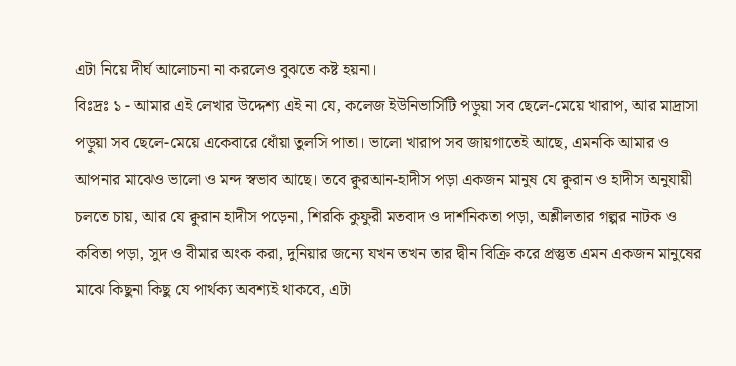এটা নিয়ে দীর্ঘ আলোচনা না করলেও বুঝতে কষ্ট হয়না।
বিঃদ্রঃ ১ - আমার এই লেখার উদ্দেশ্য এই না যে, কলেজ ইউনিভার্সিটি পড়ুয়া সব ছেলে-মেয়ে খারাপ, আর মাদ্রাসা পড়ুয়া সব ছেলে-মেয়ে একেবারে ধোঁয়া তুলসি পাতা। ভালো খারাপ সব জায়গাতেই আছে, এমনকি আমার ও আপনার মাঝেও ভালো ও মন্দ স্বভাব আছে। তবে ক্বুরআন-হাদীস পড়া একজন মানুষ যে ক্বুরান ও হাদীস অনুযায়ী চলতে চায়, আর যে ক্বুরান হাদীস পড়েনা, শিরকি কুফুরী মতবাদ ও দার্শনিকতা পড়া, অশ্লীলতার গল্পর নাটক ও কবিতা পড়া, সুদ ও বীমার অংক করা, দুনিয়ার জন্যে যখন তখন তার দ্বীন বিক্রি করে প্রস্তুত এমন একজন মানুষের মাঝে কিছুনা কিছু যে পার্থক্য অবশ্যই থাকবে, এটা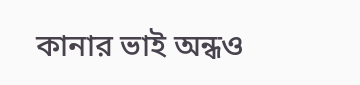কানার ভাই অন্ধও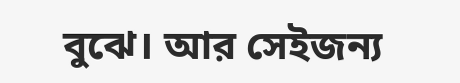বুঝে। আর সেইজন্য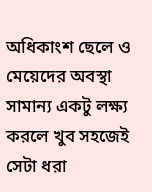অধিকাংশ ছেলে ও মেয়েদের অবস্থা সামান্য একটু লক্ষ্য করলে খুব সহজেই সেটা ধরা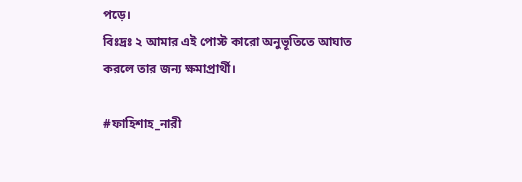পড়ে।
বিঃদ্রঃ ২ আমার এই পোস্ট কারো অনুভূতিতে আঘাত করলে তার জন্য ক্ষমাপ্রার্থী।

#ফাহিশাহ_নারী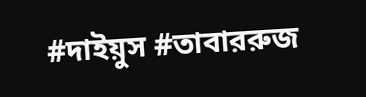#দাইয়ুস #তাবাররুজ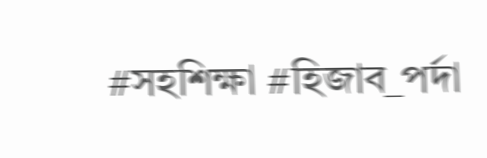#সহশিক্ষা #হিজাব_পর্দা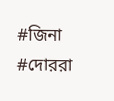#জিনা #দোররা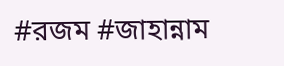#রজম #জাহান্নাম